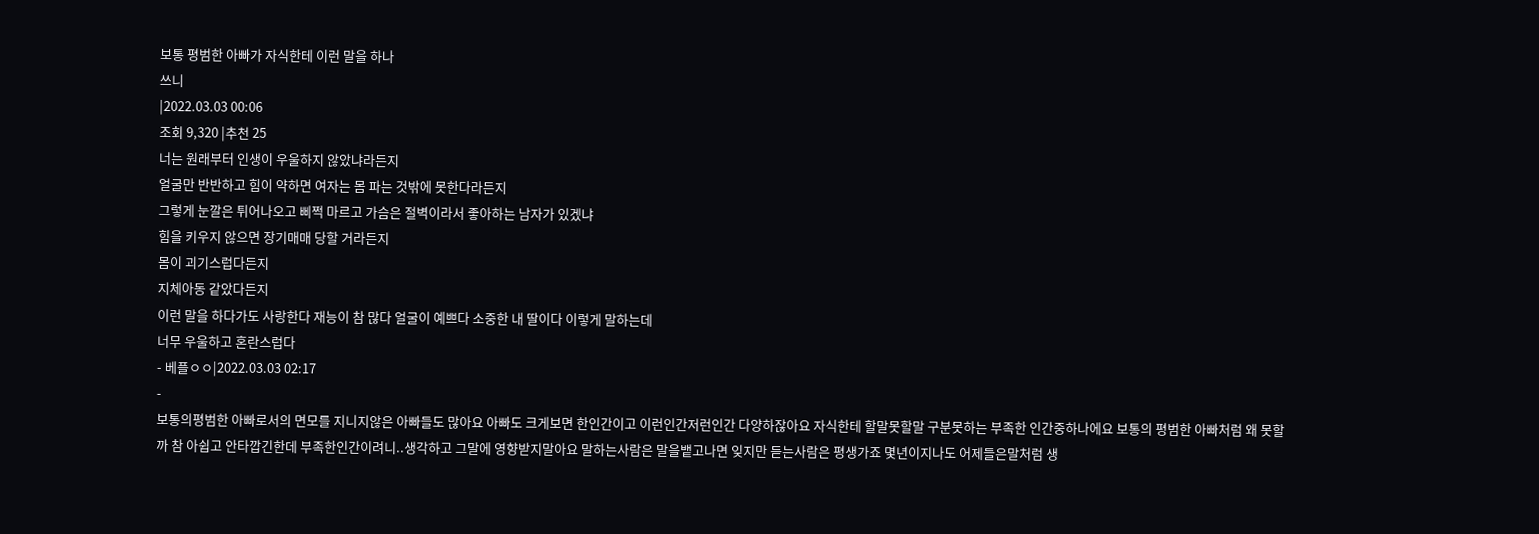보통 평범한 아빠가 자식한테 이런 말을 하나
쓰니
|2022.03.03 00:06
조회 9,320 |추천 25
너는 원래부터 인생이 우울하지 않았냐라든지
얼굴만 반반하고 힘이 약하면 여자는 몸 파는 것밖에 못한다라든지
그렇게 눈깔은 튀어나오고 삐쩍 마르고 가슴은 절벽이라서 좋아하는 남자가 있겠냐
힘을 키우지 않으면 장기매매 당할 거라든지
몸이 괴기스럽다든지
지체아동 같았다든지
이런 말을 하다가도 사랑한다 재능이 참 많다 얼굴이 예쁘다 소중한 내 딸이다 이렇게 말하는데
너무 우울하고 혼란스럽다
- 베플ㅇㅇ|2022.03.03 02:17
-
보통의평범한 아빠로서의 면모를 지니지않은 아빠들도 많아요 아빠도 크게보면 한인간이고 이런인간저런인간 다양하잖아요 자식한테 할말못할말 구분못하는 부족한 인간중하나에요 보통의 평범한 아빠처럼 왜 못할까 참 아쉽고 안타깝긴한데 부족한인간이려니..생각하고 그말에 영향받지말아요 말하는사람은 말을뱉고나면 잊지만 듣는사람은 평생가죠 몇년이지나도 어제들은말처럼 생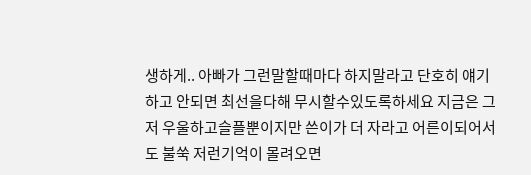생하게.. 아빠가 그런말할때마다 하지말라고 단호히 얘기하고 안되면 최선을다해 무시할수있도록하세요 지금은 그저 우울하고슬플뿐이지만 쓴이가 더 자라고 어른이되어서도 불쑥 저런기억이 몰려오면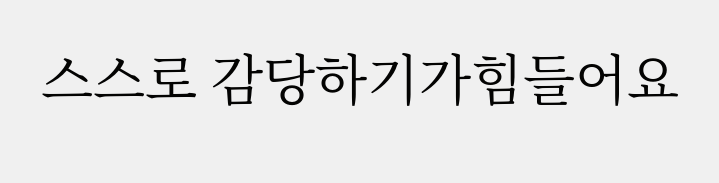스스로 감당하기가힘들어요